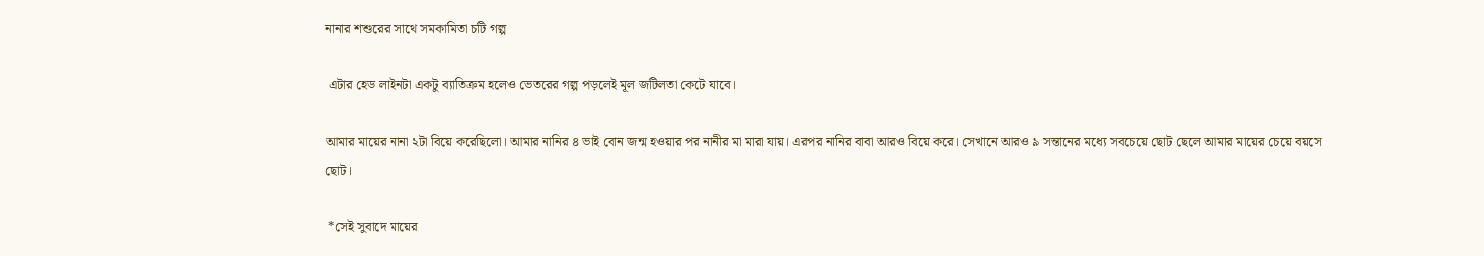নানার শশুরের সাথে সমকামিতা চটি গল্প

 এটার হেড লাইনটা একটু ব্যাতিক্রম হলেও ভেতরের গল্প পড়লেই মূল জটিলতা কেটে যাবে।

আমার মায়ের নানা ২টা বিয়ে করেছিলো। আমার নানির ৪ ভাই বোন জন্ম হওয়ার পর নানীর মা মারা যায়। এরপর নানির বাবা আরও বিয়ে করে। সেখানে আরও ৯ সন্তানের মধ্যে সবচেয়ে ছোট ছেলে আমার মায়ের চেয়ে বয়সে ছোট।

 *সেই সুবাদে মায়ের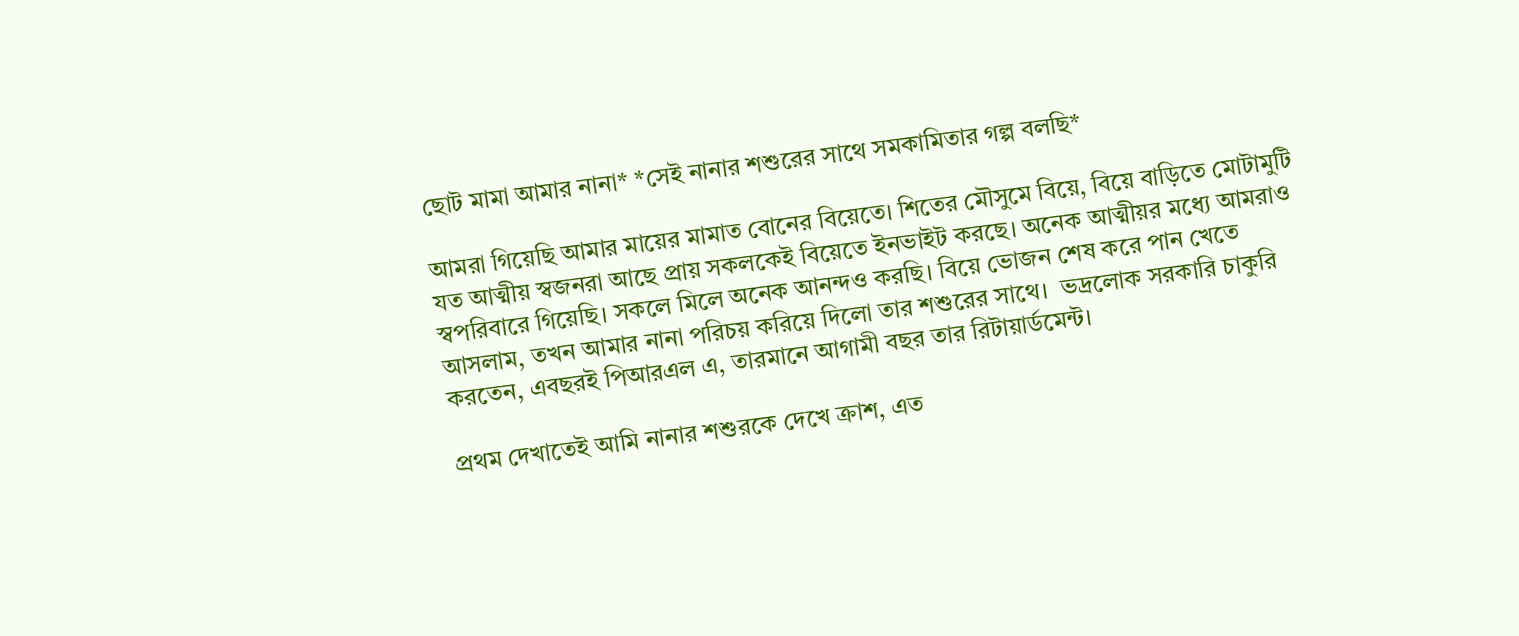ছোট মামা আমার নানা* *সেই নানার শশুরের সাথে সমকামিতার গল্প বলছি*

আমরা গিয়েছি আমার মায়ের মামাত বোনের বিয়েতে। শিতের মৌসুমে বিয়ে, বিয়ে বাড়িতে মোটামুটি যত আত্মীয় স্বজনরা আছে প্রায় সকলকেই বিয়েতে ইনভাইট করছে। অনেক আত্মীয়র মধ্যে আমরাও স্বপরিবারে গিয়েছি। সকলে মিলে অনেক আনন্দও করছি। বিয়ে ভোজন শেষ করে পান খেতে আসলাম, তখন আমার নানা পরিচয় করিয়ে দিলো তার শশুরের সাথে।  ভদ্রলোক সরকারি চাকুরি করতেন, এবছরই পিআরএল এ, তারমানে আগামী বছর তার রিটায়ার্ডমেন্ট।

প্রথম দেখাতেই আমি নানার শশুরকে দেখে ক্রাশ, এত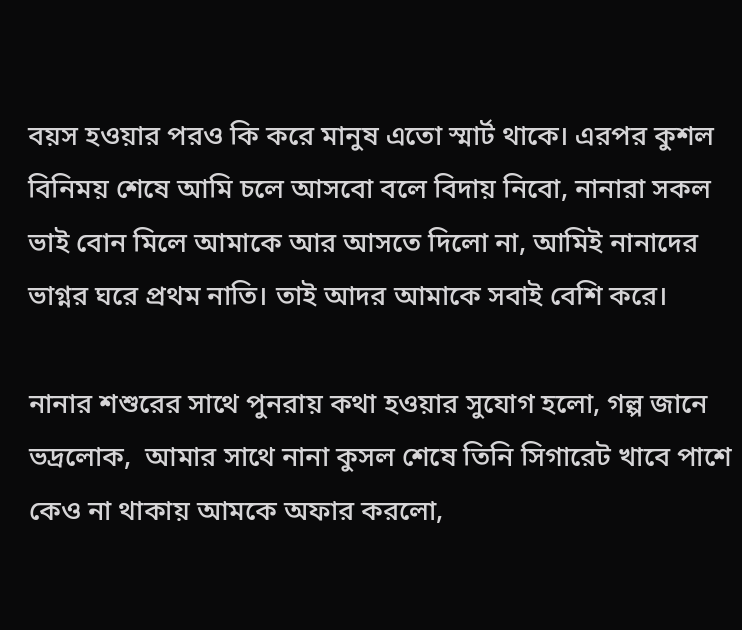বয়স হওয়ার পরও কি করে মানুষ এতো স্মার্ট থাকে। এরপর কুশল বিনিময় শেষে আমি চলে আসবো বলে বিদায় নিবো, নানারা সকল ভাই বোন মিলে আমাকে আর আসতে দিলো না, আমিই নানাদের ভাগ্নর ঘরে প্রথম নাতি। তাই আদর আমাকে সবাই বেশি করে।

নানার শশুরের সাথে পুনরায় কথা হওয়ার সুযোগ হলো, গল্প জানে ভদ্রলোক,  আমার সাথে নানা কুসল শেষে তিনি সিগারেট খাবে পাশে কেও না থাকায় আমকে অফার করলো,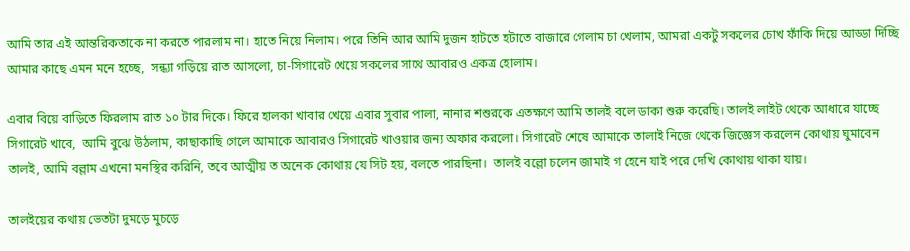আমি তার এই আন্তরিকতাকে না করতে পারলাম না। হাতে নিয়ে নিলাম। পরে তিনি আর আমি দুজন হাটতে হটাতে বাজারে গেলাম চা খেলাম, আমরা একটু সকলের চোখ ফাঁকি দিয়ে আড্ডা দিচ্ছি আমার কাছে এমন মনে হচ্ছে,  সন্ধ্যা গড়িয়ে রাত আসলো, চা-সিগারেট খেয়ে সকলের সাথে আবারও একত্র হোলাম।

এবার বিয়ে বাড়িতে ফিরলাম রাত ১০ টার দিকে। ফিরে হালকা খাবার খেয়ে এবার সুবার পালা, নানার শশুরকে এতক্ষণে আমি তালই বলে ডাকা শুরু করেছি। তালই লাইট থেকে আধারে যাচ্ছে সিগারেট খাবে,  আমি বুঝে উঠলাম, কাছাকাছি গেলে আমাকে আবারও সিগারেট খাওয়ার জন্য অফার করলো। সিগারেট শেষে আমাকে তালাই নিজে থেকে জিজ্ঞেস করলেন কোথায় ঘুমাবেন তালই, আমি বল্লাম এখনো মনস্থির করিনি, তবে আত্মীয় ত অনেক কোথায় যে সিট হয়, বলতে পারছিনা।  তালই বল্লো চলেন জামাই গ হেনে যাই পরে দেখি কোথায় থাকা যায়।

তালইয়ের কথায় ভেতটা দুমড়ে মুচড়ে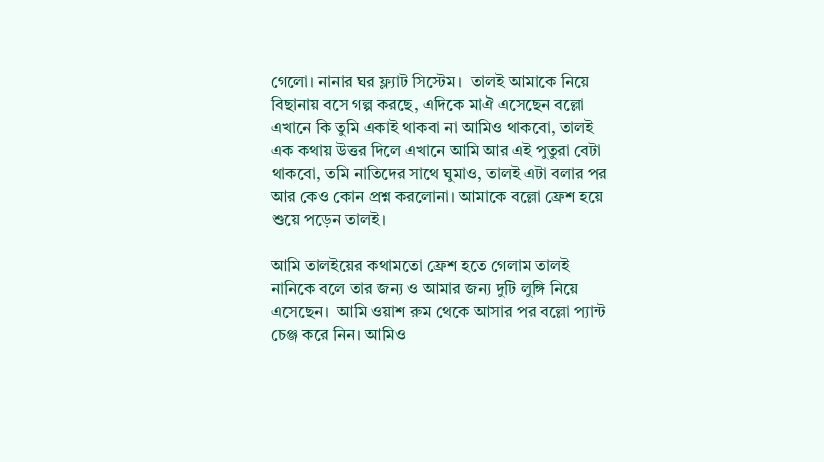গেলো। নানার ঘর ফ্ল্যাট সিস্টেম।  তালই আমাকে নিয়ে বিছানায় বসে গল্প করছে, এদিকে মাঐ এসেছেন বল্লো এখানে কি তুমি একাই থাকবা না আমিও থাকবো, তালই এক কথায় উত্তর দিলে এখানে আমি আর এই পুতুরা বেটা থাকবো, তমি নাতিদের সাথে ঘুমাও, তালই এটা বলার পর আর কেও কোন প্রশ্ন করলোনা। আমাকে বল্লো ফ্রেশ হয়ে শুয়ে পড়েন তালই।

আমি তালইয়ের কথামতো ফ্রেশ হতে গেলাম তালই নানিকে বলে তার জন্য ও আমার জন্য দুটি লুঙ্গি নিয়ে এসেছেন।  আমি ওয়াশ রুম থেকে আসার পর বল্লো প্যান্ট চেঞ্জ করে নিন। আমিও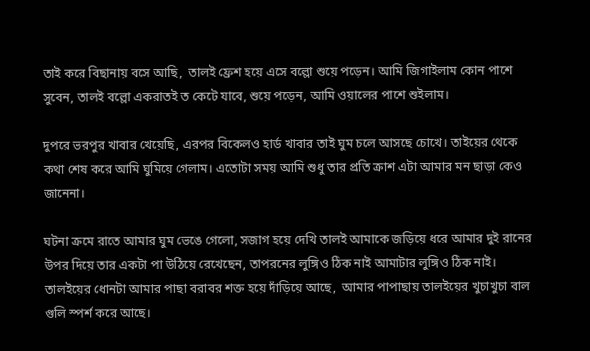তাই করে বিছানায় বসে আছি,  তালই ফ্রেশ হয়ে এসে বল্লো শুয়ে পড়েন। আমি জিগাইলাম কোন পাশে সুবেন, তালই বল্লো একরাতই ত কেটে যাবে, শুয়ে পড়েন, আমি ওয়ালের পাশে শুইলাম।

দুপরে ভরপুর খাবার খেয়েছি, এরপর বিকেলও হার্ড খাবার তাই ঘুম চলে আসছে চোখে। তাইয়ের থেকে কথা শেষ করে আমি ঘুমিয়ে গেলাম। এতোটা সময় আমি শুধু তার প্রতি ক্রাশ এটা আমার মন ছাড়া কেও জানেনা।

ঘটনা ক্রমে রাতে আমার ঘুম ভেঙে গেলো, সজাগ হয়ে দেখি তালই আমাকে জড়িয়ে ধরে আমার দুই রানের উপর দিয়ে তার একটা পা উঠিয়ে রেখেছেন, তাপরনের লুঙ্গিও ঠিক নাই আমাটার লুঙ্গিও ঠিক নাই। তালইয়ের ধোনটা আমার পাছা বরাবর শক্ত হয়ে দাঁড়িয়ে আছে,  আমার পাপাছায় তালইয়ের খুচাখুচা বাল গুলি স্পর্শ করে আছে।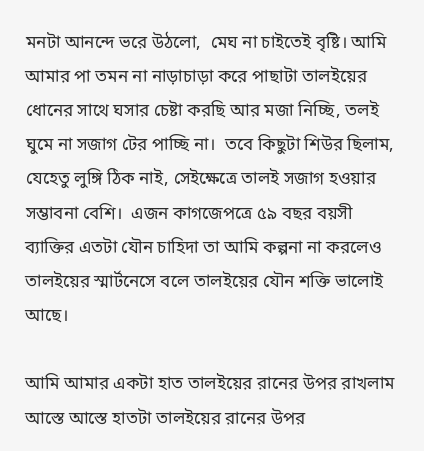মনটা আনন্দে ভরে উঠলো,  মেঘ না চাইতেই বৃষ্টি। আমি আমার পা তমন না নাড়াচাড়া করে পাছাটা তালইয়ের ধোনের সাথে ঘসার চেষ্টা করছি আর মজা নিচ্ছি, তলই ঘুমে না সজাগ টের পাচ্ছি না।  তবে কিছুটা শিউর ছিলাম, যেহেতু লুঙ্গি ঠিক নাই, সেইক্ষেত্রে তালই সজাগ হওয়ার সম্ভাবনা বেশি।  এজন কাগজেপত্রে ৫৯ বছর বয়সী ব্যাক্তির এতটা যৌন চাহিদা তা আমি কল্পনা না করলেও তালইয়ের স্মার্টনেসে বলে তালইয়ের যৌন শক্তি ভালোই আছে।

আমি আমার একটা হাত তালইয়ের রানের উপর রাখলাম আস্তে আস্তে হাতটা তালইয়ের রানের উপর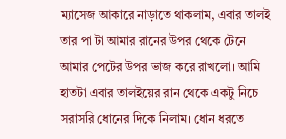ম্যাসেজ আকারে নাড়াতে থাকলাম, এবার তালই তার পা টা আমার রানের উপর থেকে টেনে আমার পেটের উপর ভাজ করে রাখলো। আমি হাতটা এবার তালইয়ের রান থেকে একটু নিচে সরাসরি ধোনের দিকে নিলাম। ধোন ধরতে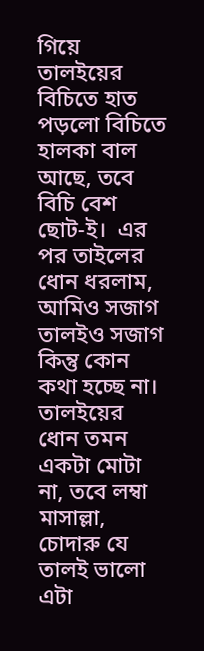গিয়ে তালইয়ের বিচিতে হাত পড়লো বিচিতে হালকা বাল আছে, তবে বিচি বেশ ছোট-ই।  এর পর তাইলের ধোন ধরলাম, আমিও সজাগ তালইও সজাগ কিন্তু কোন কথা হচ্ছে না।  তালইয়ের ধোন তমন একটা মোটা না, তবে লম্বা মাসাল্লা, চোদারু যে তালই ভালো এটা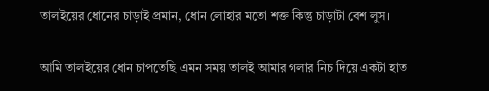তালইয়ের ধোনের চাড়াই প্রমান, ধোন লোহার মতো শক্ত কিন্তু চাড়াটা বেশ লুস।

আমি তালইয়ের ধোন চাপতেছি এমন সময় তালই আমার গলার নিচ দিয়ে একটা হাত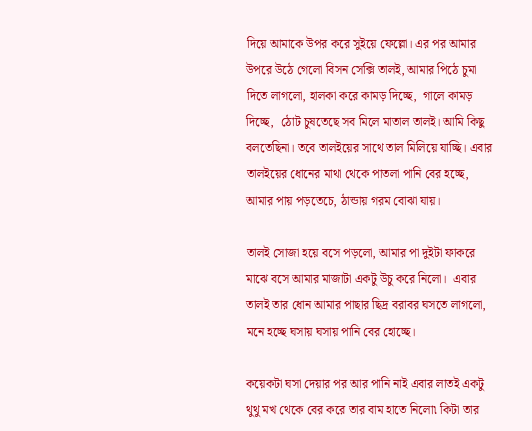দিয়ে আমাকে উপর করে সুইয়ে ফেল্লো। এর পর আমার উপরে উঠে গেলো বিসন সেক্সি তালই, আমার পিঠে চুমা দিতে লাগলো, হালকা করে কামড় দিচ্ছে,  গালে কামড় দিচ্ছে,  ঠোট চুষতেছে সব মিলে মাতাল তালই। আমি কিছু বলতেছিনা। তবে তালইয়ের সাথে তাল মিলিয়ে যাচ্ছি। এবার তালইয়ের ধোনের মাথা থেকে পাতলা পানি বের হচ্ছে,  আমার পায় পড়তেচে, ঠান্ডায় গরম বোঝা যায়।

তালই সোজা হয়ে বসে পড়লো, আমার পা দুইটা ফাকরে মাঝে বসে আমার মাজাটা একটু উচু করে নিলো।  এবার তালই তার ধোন আমার পাছার ছিদ্র বরাবর ঘসতে লাগলো,  মনে হচ্ছে ঘসায় ঘসায় পানি বের হোচ্ছে।

কয়েকটা ঘসা দেয়ার পর আর পানি নাই এবার লাতই একটু থুথু মখ থেকে বের করে তার বাম হাতে নিলো৷ কিটা তার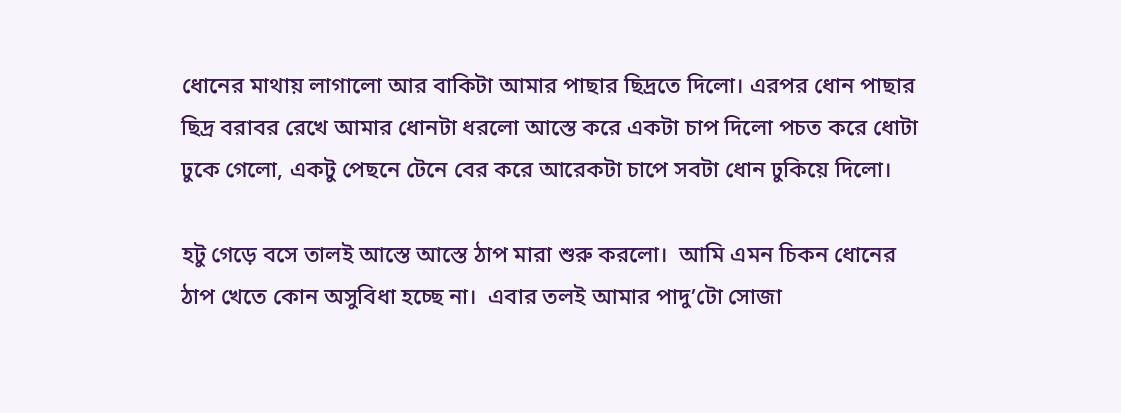ধোনের মাথায় লাগালো আর বাকিটা আমার পাছার ছিদ্রতে দিলো। এরপর ধোন পাছার ছিদ্র বরাবর রেখে আমার ধোনটা ধরলো আস্তে করে একটা চাপ দিলো পচত করে ধোটা ঢুকে গেলো, একটু পেছনে টেনে বের করে আরেকটা চাপে সবটা ধোন ঢুকিয়ে দিলো।

হটু গেড়ে বসে তালই আস্তে আস্তে ঠাপ মারা শুরু করলো।  আমি এমন চিকন ধোনের ঠাপ খেতে কোন অসুবিধা হচ্ছে না।  এবার তলই আমার পাদু’টো সোজা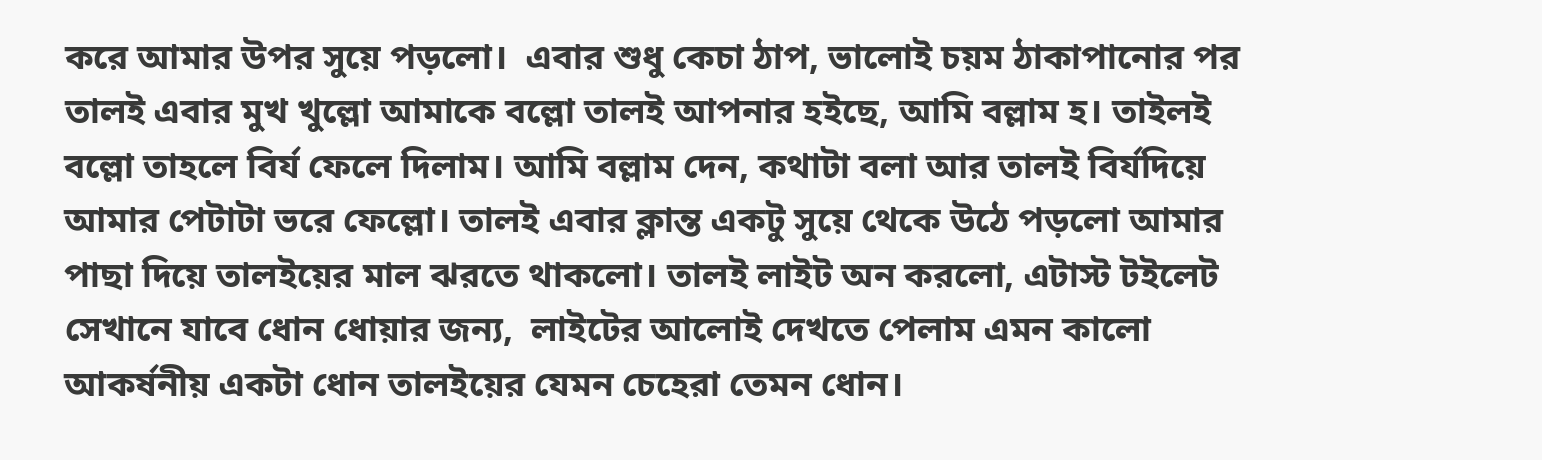করে আমার উপর সুয়ে পড়লো।  এবার শুধু কেচা ঠাপ, ভালোই চয়ম ঠাকাপানোর পর তালই এবার মুখ খুল্লো আমাকে বল্লো তালই আপনার হইছে, আমি বল্লাম হ। তাইলই বল্লো তাহলে বির্য ফেলে দিলাম। আমি বল্লাম দেন, কথাটা বলা আর তালই বির্যদিয়ে আমার পেটাটা ভরে ফেল্লো। তালই এবার ক্লান্ত একটু সুয়ে থেকে উঠে পড়লো আমার পাছা দিয়ে তালইয়ের মাল ঝরতে থাকলো। তালই লাইট অন করলো, এটাস্ট টইলেট সেখানে যাবে ধোন ধোয়ার জন্য,  লাইটের আলোই দেখতে পেলাম এমন কালো আকর্ষনীয় একটা ধোন তালইয়ের যেমন চেহেরা তেমন ধোন।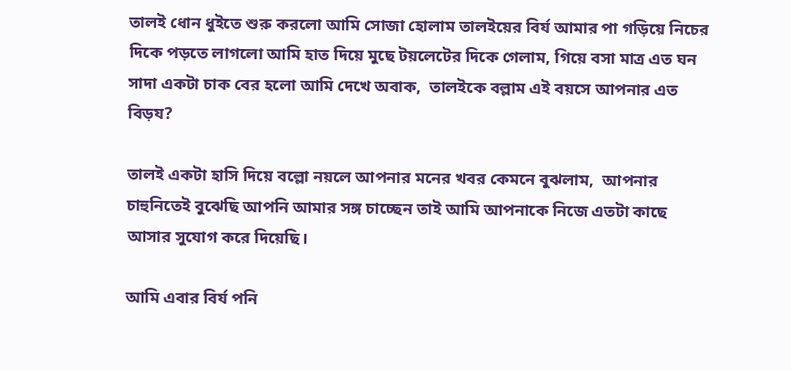তালই ধোন ধুইতে শুরু করলো আমি সোজা হোলাম তালইয়ের বির্য আমার পা গড়িয়ে নিচের দিকে পড়তে লাগলো আমি হাত দিয়ে মুছে টয়লেটের দিকে গেলাম, গিয়ে বসা মাত্র এত ঘন সাদা একটা চাক বের হলো আমি দেখে অবাক,  তালইকে বল্লাম এই বয়সে আপনার এত বিড়য?

তালই একটা হাসি দিয়ে বল্লো নয়লে আপনার মনের খবর কেমনে বুঝলাম,  আপনার চাহুনিতেই বুঝেছি আপনি আমার সঙ্গ চাচ্ছেন তাই আমি আপনাকে নিজে এতটা কাছে আসার সুযোগ করে দিয়েছি।

আমি এবার বির্য পনি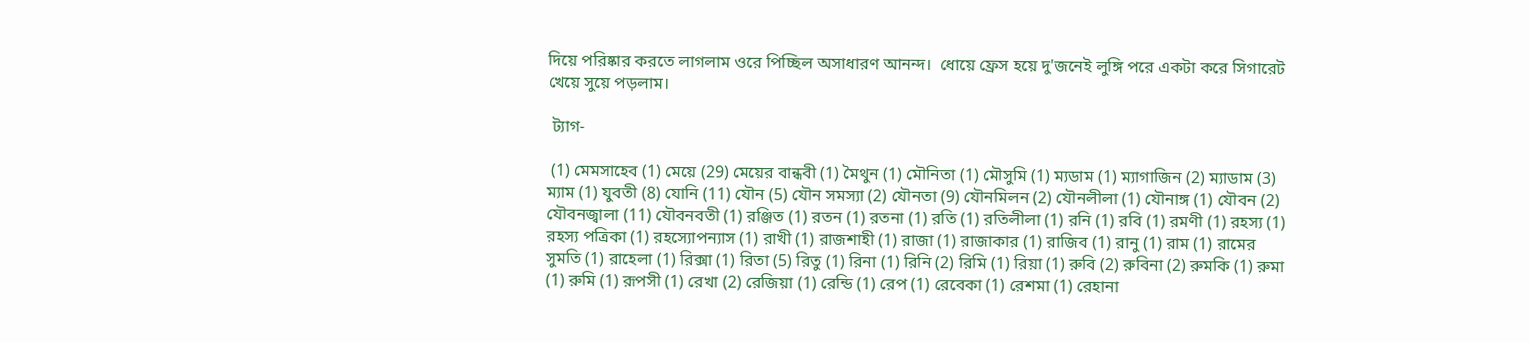দিয়ে পরিষ্কার করতে লাগলাম ওরে পিচ্ছিল অসাধারণ আনন্দ।  ধোয়ে ফ্রেস হয়ে দু'জনেই লুঙ্গি পরে একটা করে সিগারেট খেয়ে সুয়ে পড়লাম।

 ট্যাগ-

 (1) মেমসাহেব (1) মেয়ে (29) মেয়ের বান্ধবী (1) মৈথুন (1) মৌনিতা (1) মৌসুমি (1) ম্যডাম (1) ম্যাগাজিন (2) ম্যাডাম (3) ম্যাম (1) যুবতী (8) যোনি (11) যৌন (5) যৌন সমস্যা (2) যৌনতা (9) যৌনমিলন (2) যৌনলীলা (1) যৌনাঙ্গ (1) যৌবন (2) যৌবনজ্বালা (11) যৌবনবতী (1) রঞ্জিত (1) রতন (1) রতনা (1) রতি (1) রতিলীলা (1) রনি (1) রবি (1) রমণী (1) রহস্য (1) রহস্য পত্রিকা (1) রহস্যোপন্যাস (1) রাখী (1) রাজশাহী (1) রাজা (1) রাজাকার (1) রাজিব (1) রানু (1) রাম (1) রামের সুমতি (1) রাহেলা (1) রিক্সা (1) রিতা (5) রিতু (1) রিনা (1) রিনি (2) রিমি (1) রিয়া (1) রুবি (2) রুবিনা (2) রুমকি (1) রুমা (1) রুমি (1) রূপসী (1) রেখা (2) রেজিয়া (1) রেন্ডি (1) রেপ (1) রেবেকা (1) রেশমা (1) রেহানা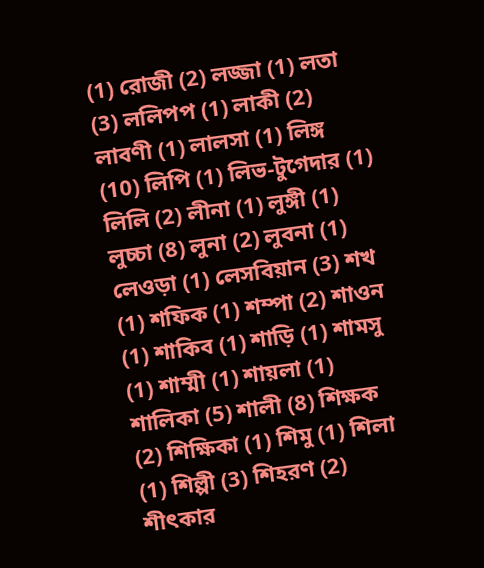(1) রোজী (2) লজ্জা (1) লতা (3) ললিপপ (1) লাকী (2) লাবণী (1) লালসা (1) লিঙ্গ (10) লিপি (1) লিভ-টুগেদার (1) লিলি (2) লীনা (1) লুঙ্গী (1) লুচ্চা (8) লুনা (2) লুবনা (1) লেওড়া (1) লেসবিয়ান (3) শখ (1) শফিক (1) শম্পা (2) শাওন (1) শাকিব (1) শাড়ি (1) শামসু (1) শাম্মী (1) শায়লা (1) শালিকা (5) শালী (8) শিক্ষক (2) শিক্ষিকা (1) শিমু (1) শিলা (1) শিল্পী (3) শিহরণ (2) শীৎকার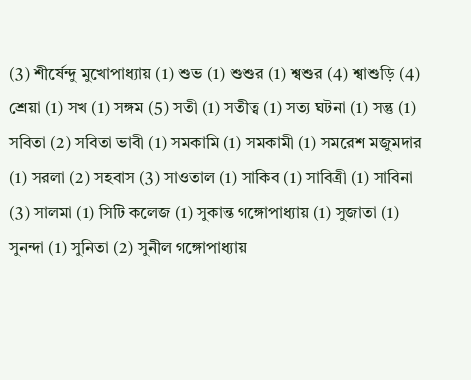(3) শীর্ষেন্দু মুখোপাধ্যায় (1) শুভ (1) শুশুর (1) শ্বশুর (4) শ্বাশুড়ি (4) শ্রেয়া (1) সখ (1) সঙ্গম (5) সতী (1) সতীত্ব (1) সত্য ঘটনা (1) সন্তু (1) সবিতা (2) সবিতা ভাবী (1) সমকামি (1) সমকামী (1) সমরেশ মজুমদার (1) সরলা (2) সহবাস (3) সাওতাল (1) সাকিব (1) সাবিত্রী (1) সাবিনা (3) সালমা (1) সিটি কলেজ (1) সুকান্ত গঙ্গোপাধ্যায় (1) সুজাতা (1) সুনন্দা (1) সুনিতা (2) সুনীল গঙ্গোপাধ্যায়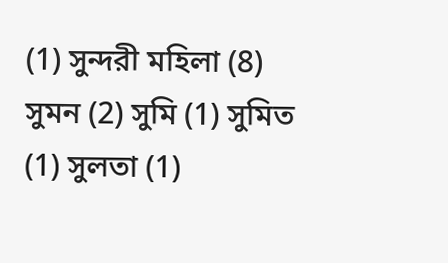(1) সুন্দরী মহিলা (8) সুমন (2) সুমি (1) সুমিত (1) সুলতা (1)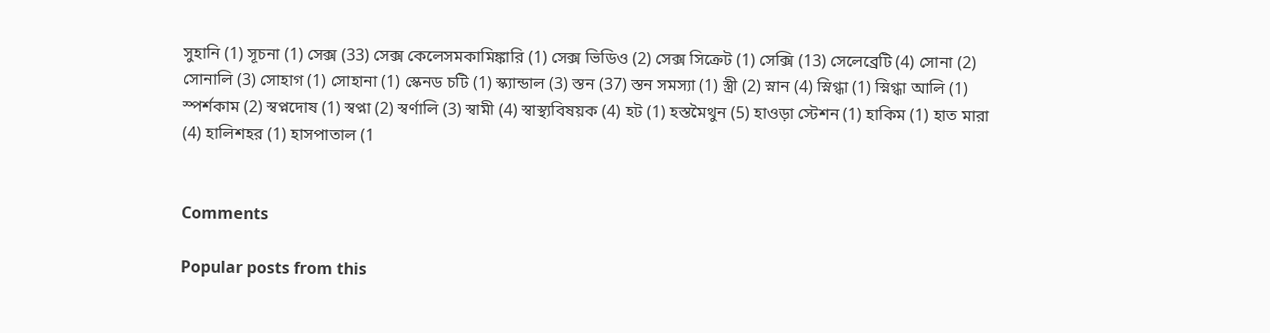সুহানি (1) সূচনা (1) সেক্স (33) সেক্স কেলেসমকামিঙ্কারি (1) সেক্স ভিডিও (2) সেক্স সিক্রেট (1) সেক্সি (13) সেলেব্রেটি (4) সোনা (2) সোনালি (3) সোহাগ (1) সোহানা (1) স্কেনড চটি (1) স্ক্যান্ডাল (3) স্তন (37) স্তন সমস্যা (1) স্ত্রী (2) স্নান (4) স্নিগ্ধা (1) স্নিগ্ধা আলি (1) স্পর্শকাম (2) স্বপ্নদোষ (1) স্বপ্না (2) স্বর্ণালি (3) স্বামী (4) স্বাস্থ্যবিষয়ক (4) হট (1) হস্তমৈথুন (5) হাওড়া স্টেশন (1) হাকিম (1) হাত মারা (4) হালিশহর (1) হাসপাতাল (1


Comments

Popular posts from this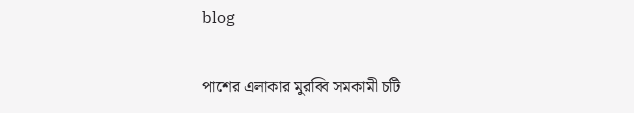blog

পাশের এলাকার মুরব্বি সমকামী চটি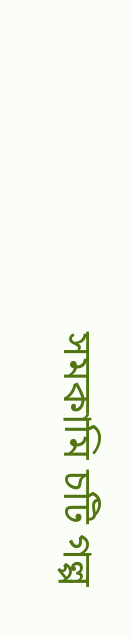সমকামি চটি গল্প